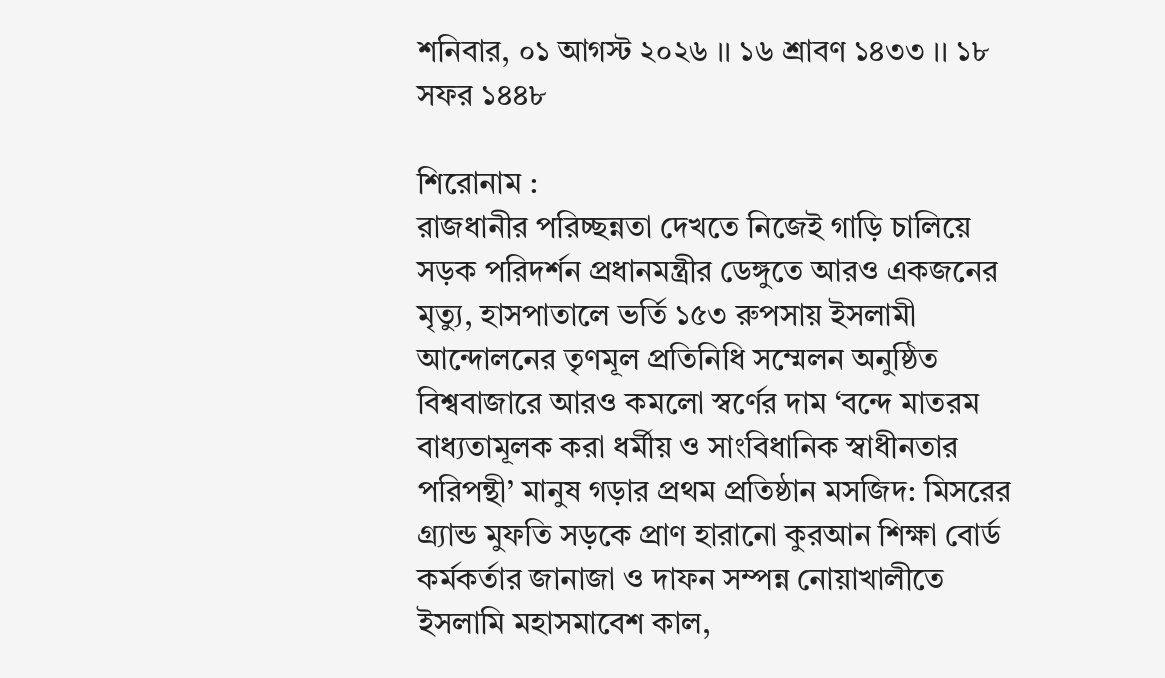শনিবার, ০১ আগস্ট ২০২৬ ।। ১৬ শ্রাবণ ১৪৩৩ ।। ১৮ সফর ১৪৪৮

শিরোনাম :
রাজধানীর পরিচ্ছন্নতা দেখতে নিজেই গাড়ি চালিয়ে সড়ক পরিদর্শন প্রধানমন্ত্রীর ডেঙ্গুতে আরও একজনের মৃত্যু, হাসপাতালে ভর্তি ১৫৩ রুপসায় ইসলামী আন্দোলনের তৃণমূল প্রতিনিধি সম্মেলন অনুষ্ঠিত বিশ্ববাজারে আরও কমলো স্বর্ণের দাম ‘বন্দে মাতরম বাধ্যতামূলক করা ধর্মীয় ও সাংবিধানিক স্বাধীনতার পরিপন্থী’ মানুষ গড়ার প্রথম প্রতিষ্ঠান মসজিদ: মিসরের গ্র্যান্ড মুফতি সড়কে প্রাণ হারানো কুরআন শিক্ষা বোর্ড কর্মকর্তার জানাজা ও দাফন সম্পন্ন নোয়াখালীতে ইসলামি মহাসমাবেশ কাল,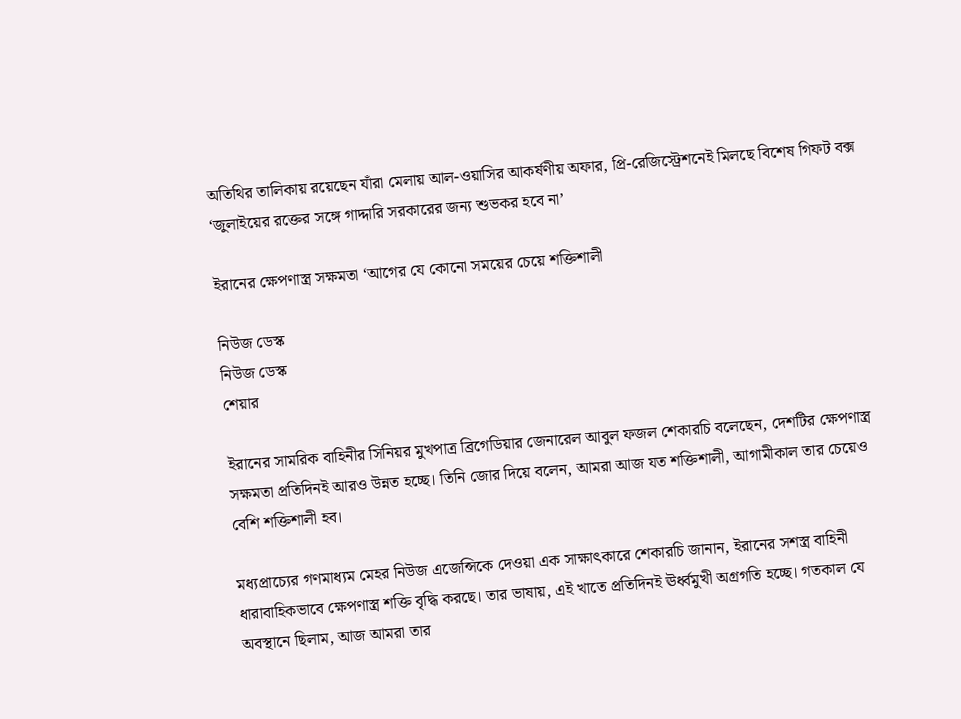অতিথির তালিকায় রয়েছেন যাঁরা মেলায় আল-ওয়াসির আকর্ষণীয় অফার, প্রি-রেজিস্ট্রেশনেই মিলছে বিশেষ গিফট বক্স ‘জুলাইয়ের রক্তের সঙ্গে গাদ্দারি সরকারের জন্য শুভকর হবে না’

ইরানের ক্ষেপণাস্ত্র সক্ষমতা ‘আগের যে কোনো সময়ের চেয়ে শক্তিশালী

নিউজ ডেস্ক
নিউজ ডেস্ক
শেয়ার

ইরানের সামরিক বাহিনীর সিনিয়র মুখপাত্র ব্রিগেডিয়ার জেনারেল আবুল ফজল শেকারচি বলেছেন, দেশটির ক্ষেপণাস্ত্র সক্ষমতা প্রতিদিনই আরও উন্নত হচ্ছে। তিনি জোর দিয়ে বলেন, আমরা আজ যত শক্তিশালী, আগামীকাল তার চেয়েও বেশি শক্তিশালী হব।

মধ্যপ্রাচ্যের গণমাধ্যম মেহর নিউজ এজেন্সিকে দেওয়া এক সাক্ষাৎকারে শেকারচি জানান, ইরানের সশস্ত্র বাহিনী ধারাবাহিকভাবে ক্ষেপণাস্ত্র শক্তি বৃদ্ধি করছে। তার ভাষায়, এই খাতে প্রতিদিনই ঊর্ধ্বমুখী অগ্রগতি হচ্ছে। গতকাল যে অবস্থানে ছিলাম, আজ আমরা তার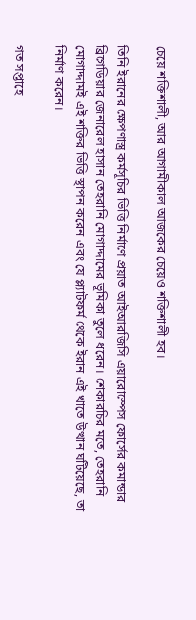চেয়ে শক্তিশালী, আর আগামীকাল আজকের চেয়েও শক্তিশালী হব।

তিনি ইরানের ক্ষেপণাস্ত্র কর্মসূচির ভিত্তি নির্মাণে প্রয়াত আইআরজিসি এয়ারোস্পেস ফোর্সের কমান্ডার ব্রিগেডিয়ার জেনারেল হাসান তেহরানি মোগাদ্দামের ভূমিকা তুলে ধরেন। শেকারচির মতে, তেহরানি মোগাদ্দামই এই শক্তির ভিত্তি স্থাপন করেন এবং যে প্ল্যাটফর্ম থেকে ইরান এই খাতে উত্থান ঘটিয়েছে, তা নির্মাণ করেন।

গত সপ্তাহে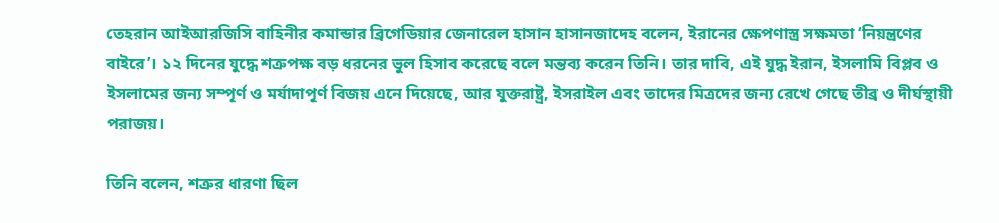তেহরান আইআরজিসি বাহিনীর কমান্ডার ব্রিগেডিয়ার জেনারেল হাসান হাসানজাদেহ বলেন, ইরানের ক্ষেপণাস্ত্র সক্ষমতা ‘নিয়ন্ত্রণের বাইরে’। ১২ দিনের যুদ্ধে শত্রুপক্ষ বড় ধরনের ভুল হিসাব করেছে বলে মন্তব্য করেন তিনি। তার দাবি, এই যুদ্ধ ইরান, ইসলামি বিপ্লব ও ইসলামের জন্য সম্পূর্ণ ও মর্যাদাপূর্ণ বিজয় এনে দিয়েছে, আর যুক্তরাষ্ট্র, ইসরাইল এবং তাদের মিত্রদের জন্য রেখে গেছে তীব্র ও দীর্ঘস্থায়ী পরাজয়।

তিনি বলেন, শত্রুর ধারণা ছিল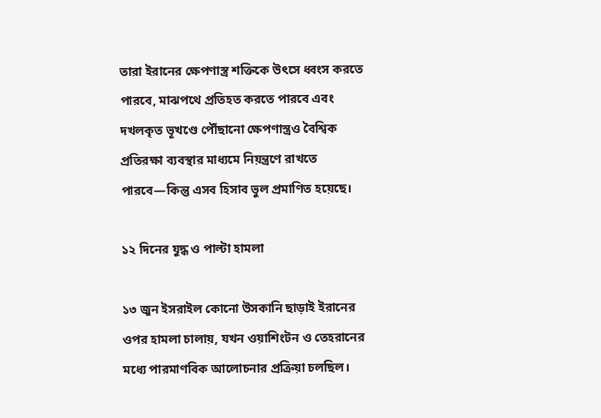তারা ইরানের ক্ষেপণাস্ত্র শক্তিকে উৎসে ধ্বংস করতে পারবে, মাঝপথে প্রতিহত করতে পারবে এবং দখলকৃত ভূখণ্ডে পৌঁছানো ক্ষেপণাস্ত্রও বৈশ্বিক প্রতিরক্ষা ব্যবস্থার মাধ্যমে নিয়ন্ত্রণে রাখতে পারবে—কিন্তু এসব হিসাব ভুল প্রমাণিত হয়েছে।

১২ দিনের যুদ্ধ ও পাল্টা হামলা

১৩ জুন ইসরাইল কোনো উসকানি ছাড়াই ইরানের ওপর হামলা চালায়, যখন ওয়াশিংটন ও তেহরানের মধ্যে পারমাণবিক আলোচনার প্রক্রিয়া চলছিল।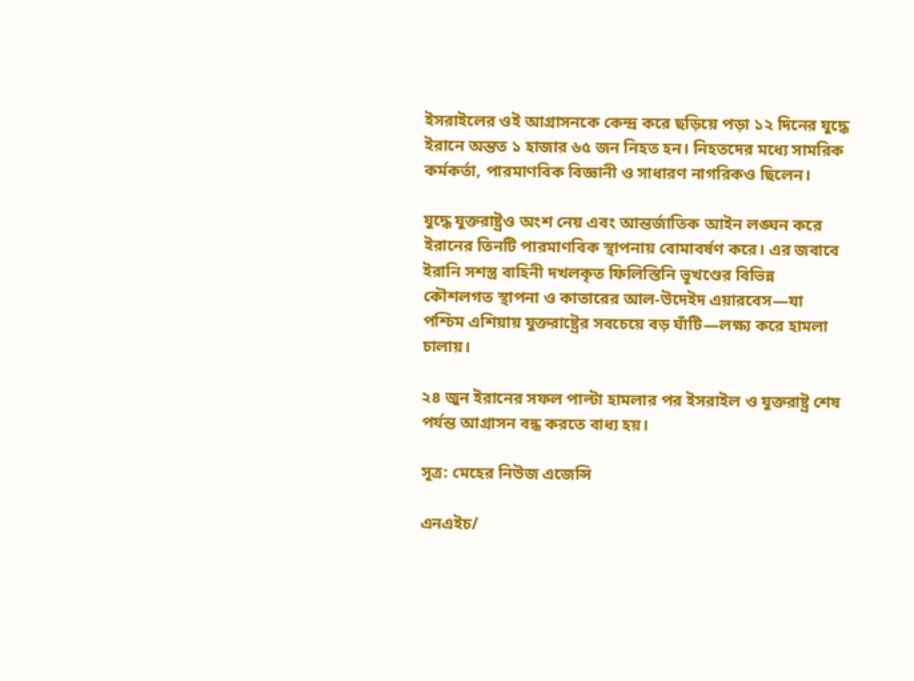ইসরাইলের ওই আগ্রাসনকে কেন্দ্র করে ছড়িয়ে পড়া ১২ দিনের যুদ্ধে ইরানে অন্তত ১ হাজার ৬৫ জন নিহত হন। নিহতদের মধ্যে সামরিক কর্মকর্তা, পারমাণবিক বিজ্ঞানী ও সাধারণ নাগরিকও ছিলেন।

যুদ্ধে যুক্তরাষ্ট্রও অংশ নেয় এবং আন্তর্জাতিক আইন লঙ্ঘন করে ইরানের তিনটি পারমাণবিক স্থাপনায় বোমাবর্ষণ করে। এর জবাবে ইরানি সশস্ত্র বাহিনী দখলকৃত ফিলিস্তিনি ভূখণ্ডের বিভিন্ন কৌশলগত স্থাপনা ও কাতারের আল-উদেইদ এয়ারবেস—যা পশ্চিম এশিয়ায় যুক্তরাষ্ট্রের সবচেয়ে বড় ঘাঁটি—লক্ষ্য করে হামলা চালায়।

২৪ জুন ইরানের সফল পাল্টা হামলার পর ইসরাইল ও যুক্তরাষ্ট্র শেষ পর্যন্ত আগ্রাসন বন্ধ করতে বাধ্য হয়।

সূত্র: মেহের নিউজ এজেন্সি

এনএইচ/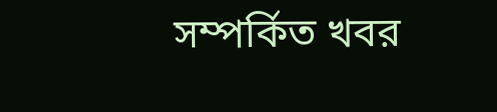সম্পর্কিত খবর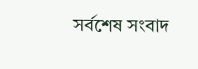সর্বশেষ সংবাদ